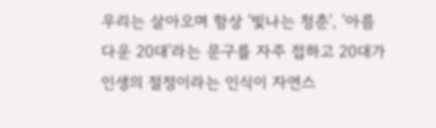우리는 살아오며 항상 '빛나는 청춘', '아름다운 20대'라는 문구를 자주 접하고 20대가 인생의 절정이라는 인식이 자연스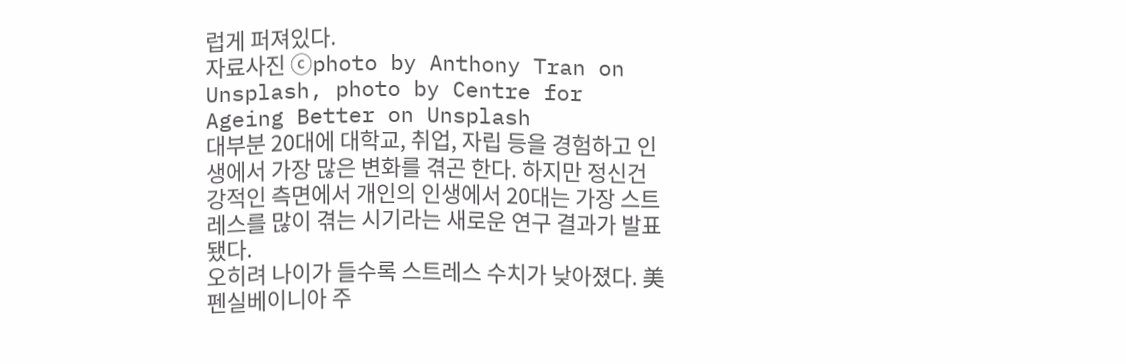럽게 퍼져있다.
자료사진 ⓒphoto by Anthony Tran on Unsplash, photo by Centre for Ageing Better on Unsplash
대부분 20대에 대학교, 취업, 자립 등을 경험하고 인생에서 가장 많은 변화를 겪곤 한다. 하지만 정신건강적인 측면에서 개인의 인생에서 20대는 가장 스트레스를 많이 겪는 시기라는 새로운 연구 결과가 발표됐다.
오히려 나이가 들수록 스트레스 수치가 낮아졌다. 美 펜실베이니아 주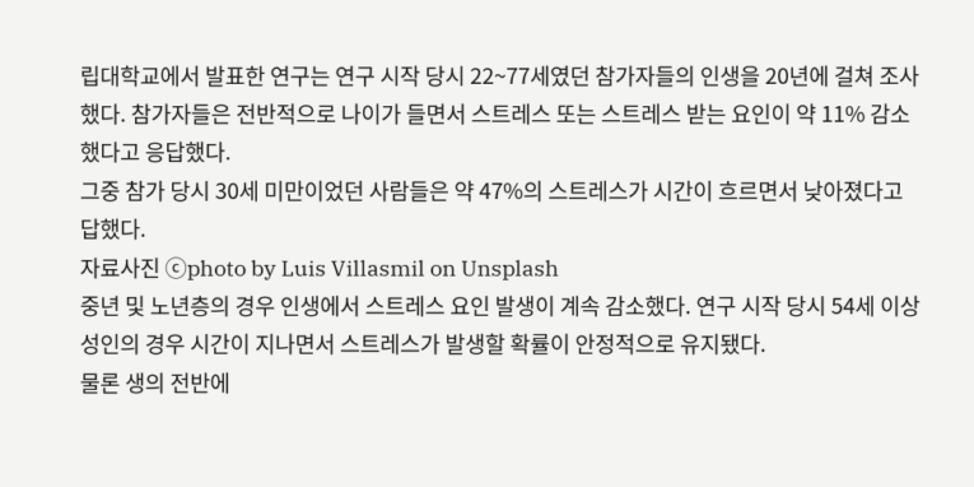립대학교에서 발표한 연구는 연구 시작 당시 22~77세였던 참가자들의 인생을 20년에 걸쳐 조사했다. 참가자들은 전반적으로 나이가 들면서 스트레스 또는 스트레스 받는 요인이 약 11% 감소했다고 응답했다.
그중 참가 당시 30세 미만이었던 사람들은 약 47%의 스트레스가 시간이 흐르면서 낮아졌다고 답했다.
자료사진 ⓒphoto by Luis Villasmil on Unsplash
중년 및 노년층의 경우 인생에서 스트레스 요인 발생이 계속 감소했다. 연구 시작 당시 54세 이상 성인의 경우 시간이 지나면서 스트레스가 발생할 확률이 안정적으로 유지됐다.
물론 생의 전반에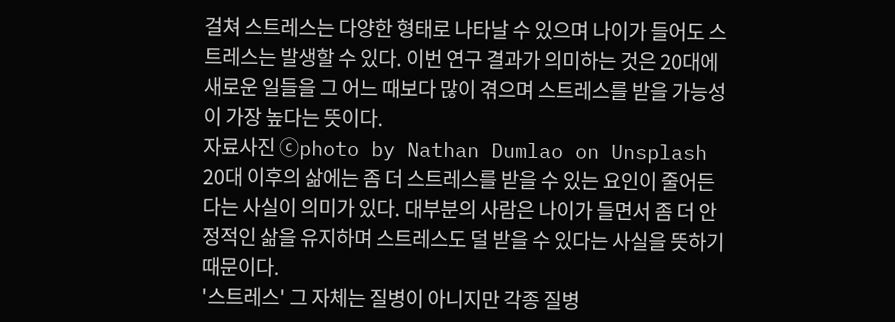걸쳐 스트레스는 다양한 형태로 나타날 수 있으며 나이가 들어도 스트레스는 발생할 수 있다. 이번 연구 결과가 의미하는 것은 20대에 새로운 일들을 그 어느 때보다 많이 겪으며 스트레스를 받을 가능성이 가장 높다는 뜻이다.
자료사진 ⓒphoto by Nathan Dumlao on Unsplash
20대 이후의 삶에는 좀 더 스트레스를 받을 수 있는 요인이 줄어든다는 사실이 의미가 있다. 대부분의 사람은 나이가 들면서 좀 더 안정적인 삶을 유지하며 스트레스도 덜 받을 수 있다는 사실을 뜻하기 때문이다.
'스트레스' 그 자체는 질병이 아니지만 각종 질병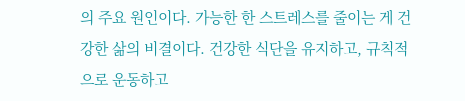의 주요 원인이다. 가능한 한 스트레스를 줄이는 게 건강한 삶의 비결이다. 건강한 식단을 유지하고, 규칙적으로 운동하고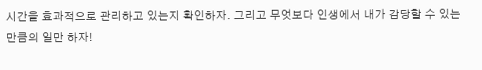시간을 효과적으로 관리하고 있는지 확인하자. 그리고 무엇보다 인생에서 내가 감당할 수 있는 만큼의 일만 하자!